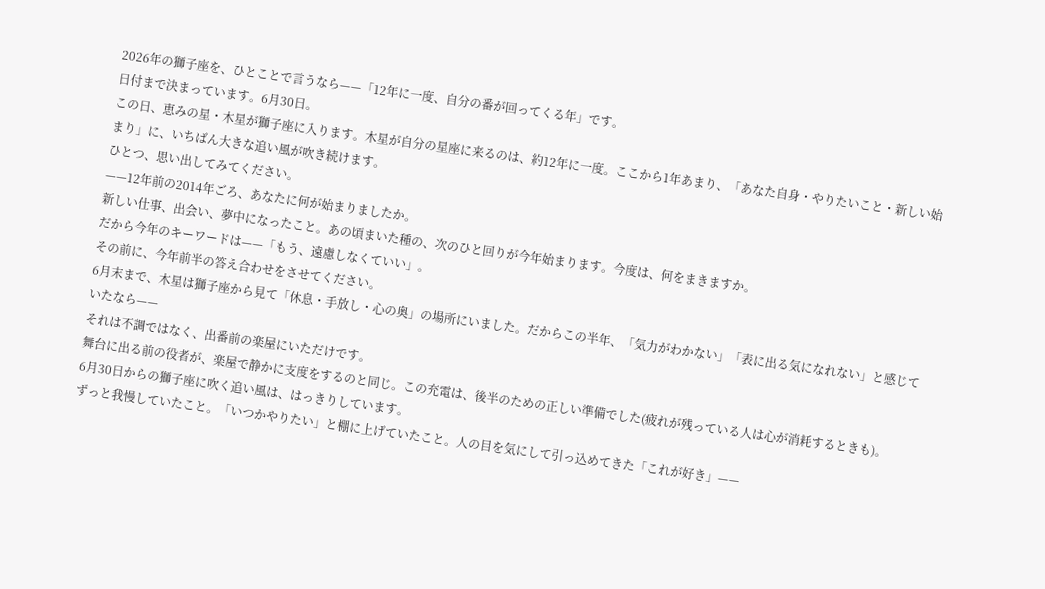2026年の獅子座を、ひとことで言うなら——「12年に一度、自分の番が回ってくる年」です。
日付まで決まっています。6月30日。
この日、恵みの星・木星が獅子座に入ります。木星が自分の星座に来るのは、約12年に一度。ここから1年あまり、「あなた自身・やりたいこと・新しい始まり」に、いちばん大きな追い風が吹き続けます。
ひとつ、思い出してみてください。
——12年前の2014年ごろ、あなたに何が始まりましたか。
新しい仕事、出会い、夢中になったこと。あの頃まいた種の、次のひと回りが今年始まります。今度は、何をまきますか。
だから今年のキーワードは——「もう、遠慮しなくていい」。
その前に、今年前半の答え合わせをさせてください。
6月末まで、木星は獅子座から見て「休息・手放し・心の奥」の場所にいました。だからこの半年、「気力がわかない」「表に出る気になれない」と感じていたなら——
それは不調ではなく、出番前の楽屋にいただけです。
舞台に出る前の役者が、楽屋で静かに支度をするのと同じ。この充電は、後半のための正しい準備でした(疲れが残っている人は心が消耗するときも)。
6月30日からの獅子座に吹く追い風は、はっきりしています。
ずっと我慢していたこと。「いつかやりたい」と棚に上げていたこと。人の目を気にして引っ込めてきた「これが好き」——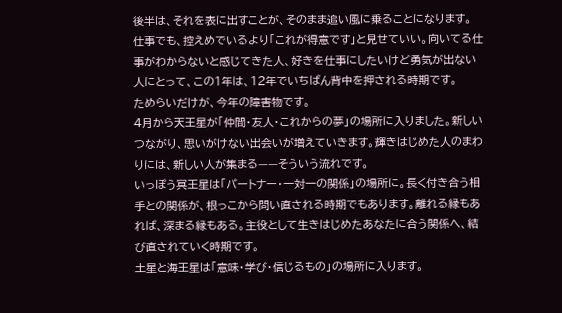後半は、それを表に出すことが、そのまま追い風に乗ることになります。
仕事でも、控えめでいるより「これが得意です」と見せていい。向いてる仕事がわからないと感じてきた人、好きを仕事にしたいけど勇気が出ない人にとって、この1年は、12年でいちばん背中を押される時期です。
ためらいだけが、今年の障害物です。
4月から天王星が「仲間・友人・これからの夢」の場所に入りました。新しいつながり、思いがけない出会いが増えていきます。輝きはじめた人のまわりには、新しい人が集まる——そういう流れです。
いっぽう冥王星は「パートナー・一対一の関係」の場所に。長く付き合う相手との関係が、根っこから問い直される時期でもあります。離れる縁もあれば、深まる縁もある。主役として生きはじめたあなたに合う関係へ、結び直されていく時期です。
土星と海王星は「意味・学び・信じるもの」の場所に入ります。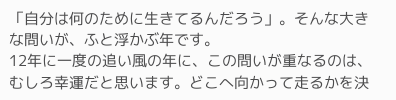「自分は何のために生きてるんだろう」。そんな大きな問いが、ふと浮かぶ年です。
12年に一度の追い風の年に、この問いが重なるのは、むしろ幸運だと思います。どこへ向かって走るかを決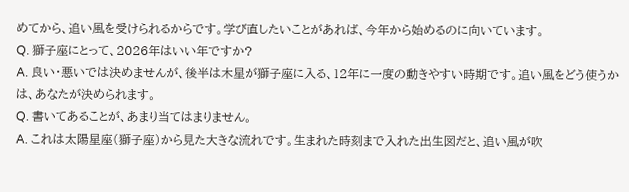めてから、追い風を受けられるからです。学び直したいことがあれば、今年から始めるのに向いています。
Q. 獅子座にとって、2026年はいい年ですか?
A. 良い・悪いでは決めませんが、後半は木星が獅子座に入る、12年に一度の動きやすい時期です。追い風をどう使うかは、あなたが決められます。
Q. 書いてあることが、あまり当てはまりません。
A. これは太陽星座(獅子座)から見た大きな流れです。生まれた時刻まで入れた出生図だと、追い風が吹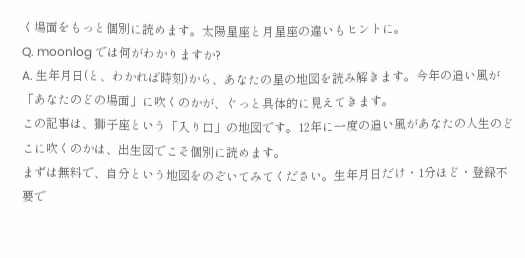く場面をもっと個別に読めます。太陽星座と月星座の違いもヒントに。
Q. moonlog では何がわかりますか?
A. 生年月日(と、わかれば時刻)から、あなたの星の地図を読み解きます。今年の追い風が「あなたのどの場面」に吹くのかが、ぐっと具体的に見えてきます。
この記事は、獅子座という「入り口」の地図です。12年に一度の追い風があなたの人生のどこに吹くのかは、出生図でこそ個別に読めます。
まずは無料で、自分という地図をのぞいてみてください。生年月日だけ・1分ほど・登録不要で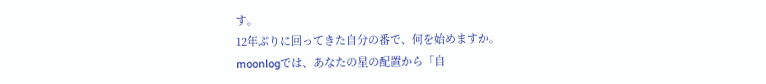す。
12年ぶりに回ってきた自分の番で、何を始めますか。
moonlogでは、あなたの星の配置から「自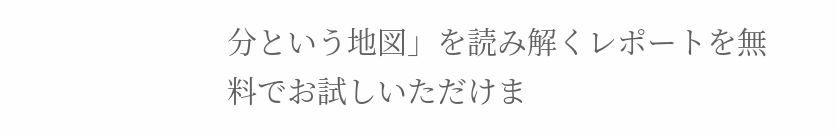分という地図」を読み解くレポートを無料でお試しいただけま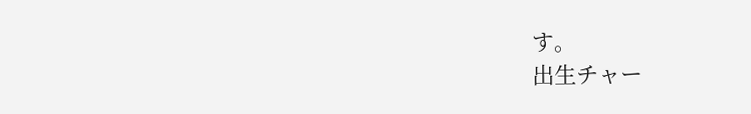す。
出生チャー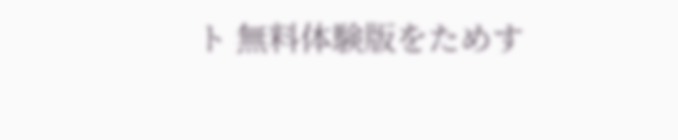ト 無料体験版をためす